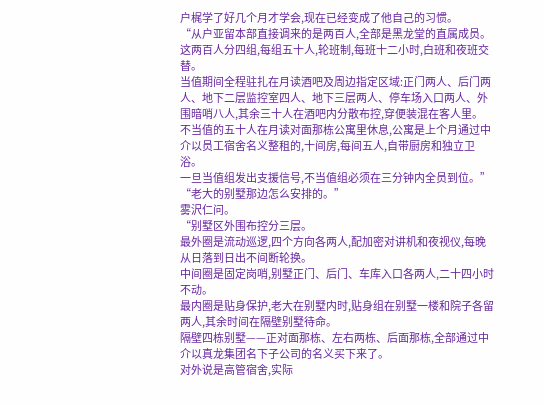户梶学了好几个月才学会,现在已经变成了他自己的习惯。
“从户亚留本部直接调来的是两百人,全部是黑龙堂的直属成员。
这两百人分四组,每组五十人,轮班制,每班十二小时,白班和夜班交替。
当值期间全程驻扎在月读酒吧及周边指定区域:正门两人、后门两人、地下二层监控室四人、地下三层两人、停车场入口两人、外围暗哨八人,其余三十人在酒吧内分散布控,穿便装混在客人里。
不当值的五十人在月读对面那栋公寓里休息,公寓是上个月通过中介以员工宿舍名义整租的,十间房,每间五人,自带厨房和独立卫浴。
一旦当值组发出支援信号,不当值组必须在三分钟内全员到位。”
“老大的别墅那边怎么安排的。”
雾沢仁问。
“别墅区外围布控分三层。
最外圈是流动巡逻,四个方向各两人,配加密对讲机和夜视仪,每晚从日落到日出不间断轮换。
中间圈是固定岗哨,别墅正门、后门、车库入口各两人,二十四小时不动。
最内圈是贴身保护,老大在别墅内时,贴身组在别墅一楼和院子各留两人,其余时间在隔壁别墅待命。
隔壁四栋别墅——正对面那栋、左右两栋、后面那栋,全部通过中介以真龙集团名下子公司的名义买下来了。
对外说是高管宿舍,实际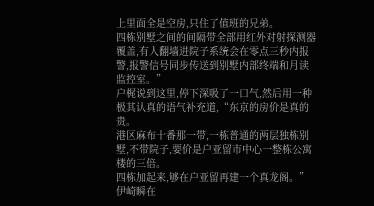上里面全是空房,只住了值班的兄弟。
四栋别墅之间的间隔带全部用红外对射探测器覆盖,有人翻墙进院子系统会在零点三秒内报警,报警信号同步传送到别墅内部终端和月读监控室。”
户梶说到这里,停下深吸了一口气,然后用一种极其认真的语气补充道,“东京的房价是真的贵。
港区麻布十番那一带,一栋普通的两层独栋别墅,不带院子,要价是户亚留市中心一整栋公寓楼的三倍。
四栋加起来,够在户亚留再建一个真龙阁。”
伊崎瞬在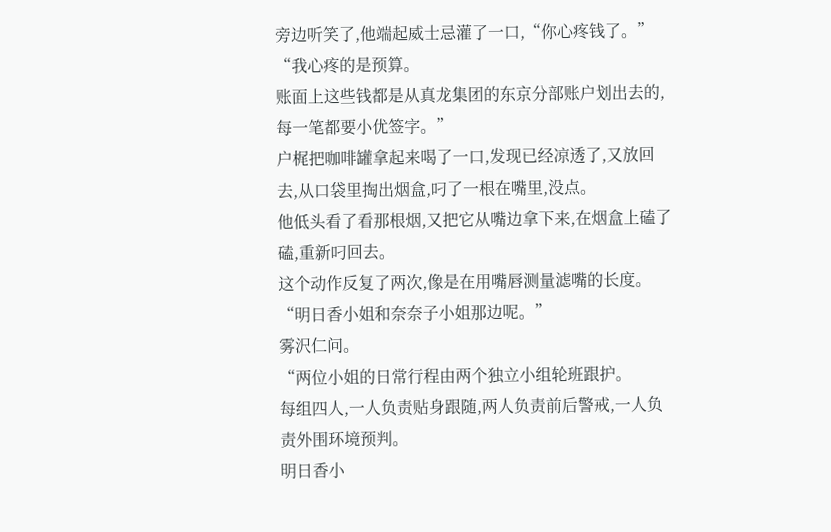旁边听笑了,他端起威士忌灌了一口,“你心疼钱了。”
“我心疼的是预算。
账面上这些钱都是从真龙集团的东京分部账户划出去的,每一笔都要小优签字。”
户梶把咖啡罐拿起来喝了一口,发现已经凉透了,又放回去,从口袋里掏出烟盒,叼了一根在嘴里,没点。
他低头看了看那根烟,又把它从嘴边拿下来,在烟盒上磕了磕,重新叼回去。
这个动作反复了两次,像是在用嘴唇测量滤嘴的长度。
“明日香小姐和奈奈子小姐那边呢。”
雾沢仁问。
“两位小姐的日常行程由两个独立小组轮班跟护。
每组四人,一人负责贴身跟随,两人负责前后警戒,一人负责外围环境预判。
明日香小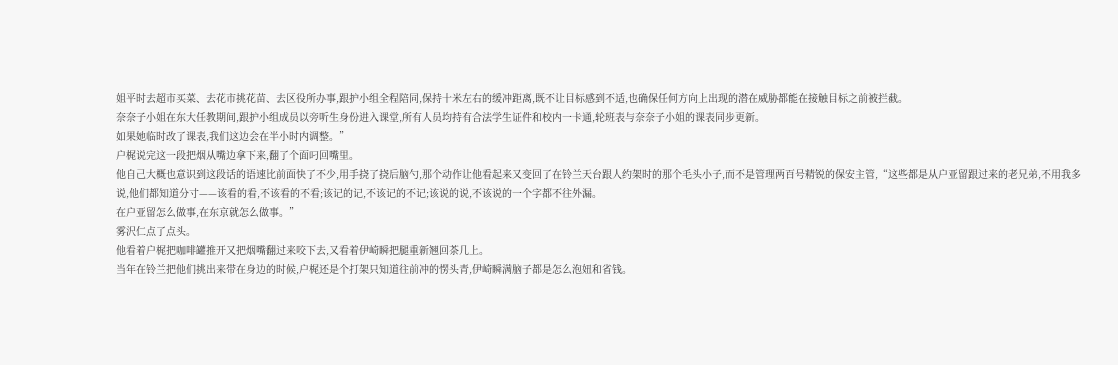姐平时去超市买菜、去花市挑花苗、去区役所办事,跟护小组全程陪同,保持十米左右的缓冲距离,既不让目标感到不适,也确保任何方向上出现的潜在威胁都能在接触目标之前被拦截。
奈奈子小姐在东大任教期间,跟护小组成员以旁听生身份进入课堂,所有人员均持有合法学生证件和校内一卡通,轮班表与奈奈子小姐的课表同步更新。
如果她临时改了课表,我们这边会在半小时内调整。”
户梶说完这一段把烟从嘴边拿下来,翻了个面叼回嘴里。
他自己大概也意识到这段话的语速比前面快了不少,用手挠了挠后脑勺,那个动作让他看起来又变回了在铃兰天台跟人约架时的那个毛头小子,而不是管理两百号精锐的保安主管,“这些都是从户亚留跟过来的老兄弟,不用我多说,他们都知道分寸——该看的看,不该看的不看;该记的记,不该记的不记;该说的说,不该说的一个字都不往外漏。
在户亚留怎么做事,在东京就怎么做事。”
雾沢仁点了点头。
他看着户梶把咖啡罐推开又把烟嘴翻过来咬下去,又看着伊崎瞬把腿重新翘回茶几上。
当年在铃兰把他们挑出来带在身边的时候,户梶还是个打架只知道往前冲的愣头青,伊崎瞬满脑子都是怎么泡妞和省钱。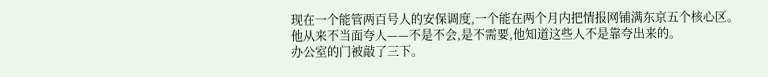现在一个能管两百号人的安保调度,一个能在两个月内把情报网铺满东京五个核心区。
他从来不当面夸人——不是不会,是不需要,他知道这些人不是靠夸出来的。
办公室的门被敲了三下。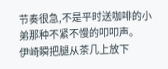节奏很急,不是平时送咖啡的小弟那种不紧不慢的叩叩声。
伊崎瞬把腿从茶几上放下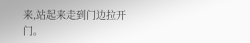来,站起来走到门边拉开门。